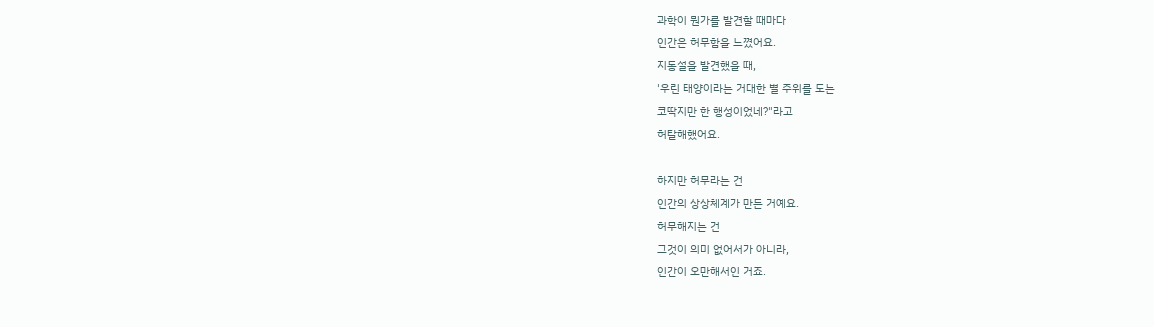과학이 뭔가를 발견할 때마다
인간은 허무함을 느꼈어요.
지동설을 발견했을 때,
'우린 태양이라는 거대한 별 주위를 도는
코딱지만 한 행성이었네?"라고
허탈해했어요.

하지만 허무라는 건
인간의 상상체계가 만든 거예요.
허무해지는 건
그것이 의미 없어서가 아니라,
인간이 오만해서인 거죠.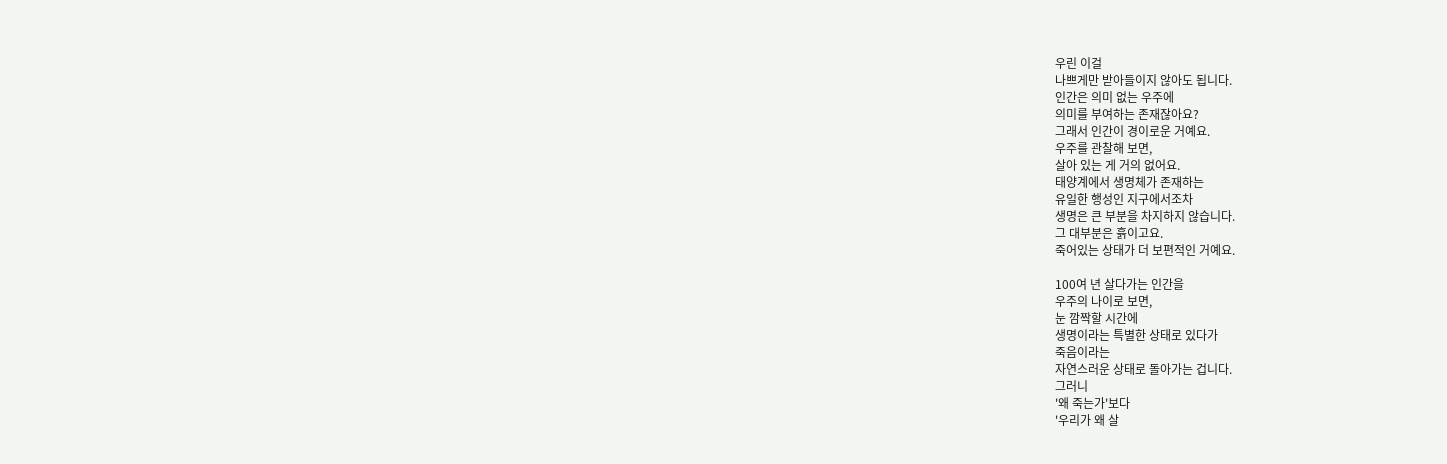우린 이걸
나쁘게만 받아들이지 않아도 됩니다.
인간은 의미 없는 우주에
의미를 부여하는 존재잖아요?
그래서 인간이 경이로운 거예요.
우주를 관찰해 보면,
살아 있는 게 거의 없어요.
태양계에서 생명체가 존재하는
유일한 행성인 지구에서조차
생명은 큰 부분을 차지하지 않습니다.
그 대부분은 흙이고요.
죽어있는 상태가 더 보편적인 거예요.

100여 년 살다가는 인간을
우주의 나이로 보면,
눈 깜짝할 시간에
생명이라는 특별한 상태로 있다가
죽음이라는
자연스러운 상태로 돌아가는 겁니다.
그러니
'왜 죽는가'보다
'우리가 왜 살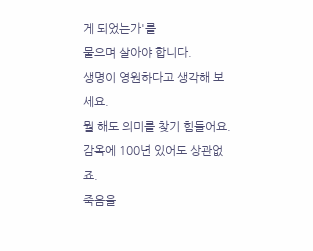게 되었는가'를
물으며 살아야 합니다.
생명이 영원하다고 생각해 보세요.
뭘 해도 의미를 찾기 힘들어요.
감옥에 100년 있어도 상관없죠.
죽음을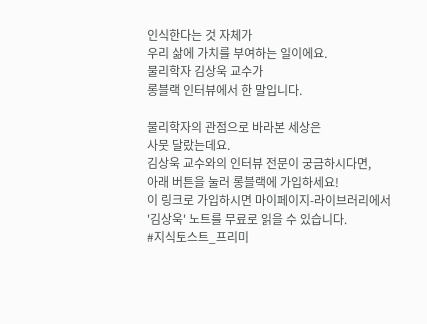인식한다는 것 자체가
우리 삶에 가치를 부여하는 일이에요.
물리학자 김상욱 교수가
롱블랙 인터뷰에서 한 말입니다.

물리학자의 관점으로 바라본 세상은
사뭇 달랐는데요.
김상욱 교수와의 인터뷰 전문이 궁금하시다면,
아래 버튼을 눌러 롱블랙에 가입하세요!
이 링크로 가입하시면 마이페이지-라이브러리에서
'김상욱' 노트를 무료로 읽을 수 있습니다.
#지식토스트_프리미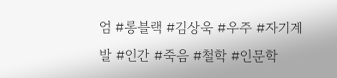엄 #롱블랙 #김상욱 #우주 #자기계발 #인간 #죽음 #철학 #인문학